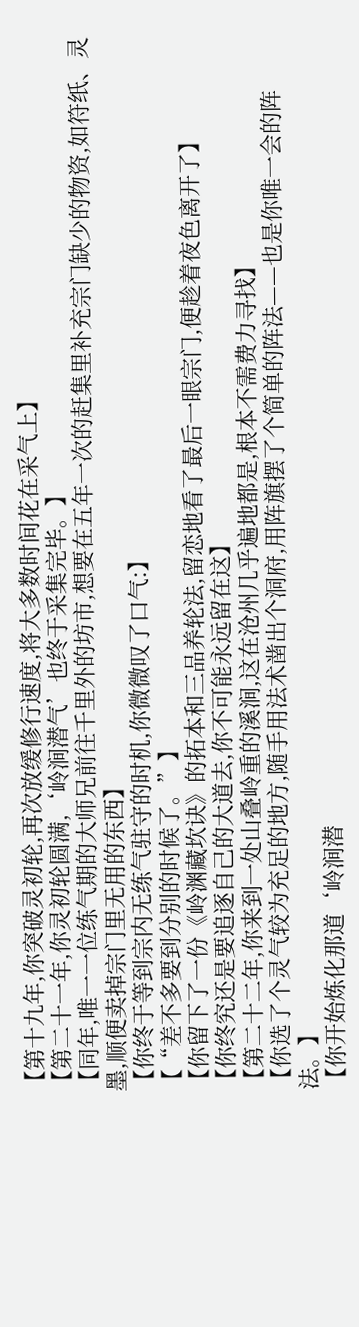【第十九年,你突破灵初轮,再次放缓修行速度,将大多数时间花在采气上】
【第二十一年,你灵初轮圆满,‘岭涧潜气’也终于采集完毕。】
【同年,唯一一位练气期的大师兄前往千里外的坊市,想要在五年一次的赶集里补充宗门缺少的物资,如符纸、灵墨,顺便卖掉宗门里无用的东西】
【你终于等到宗内无练气驻守的时机,你微微叹了口气:】
【“差不多要到分别的时候了。”】
【你留下了一份《岭渊藏坎诀》的拓本和三品养轮法,留恋地看了最后一眼宗门,便趁着夜色离开了】
【你终究还是要追逐自己的大道去,你不可能永远留在这】
【第二十二年,你来到一处山叠岭重的溪涧,这在沧州几乎遍地都是,根本不需费力寻找】
【你选了个灵气较为充足的地方,随手用法术凿出个洞府,用阵旗摆了个简单的阵法——也是你唯一会的阵法。】
【你开始炼化那道‘岭涧潜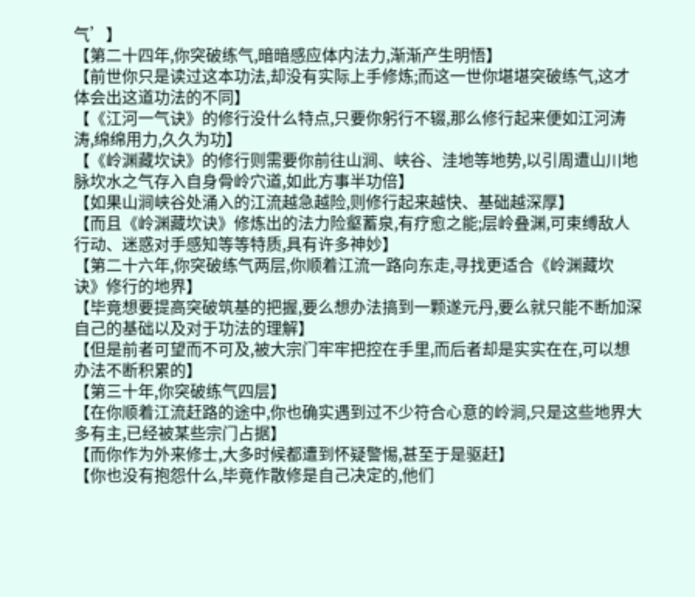气’】
【第二十四年,你突破练气,暗暗感应体内法力,渐渐产生明悟】
【前世你只是读过这本功法,却没有实际上手修炼;而这一世你堪堪突破练气,这才体会出这道功法的不同】
【《江河一气诀》的修行没什么特点,只要你躬行不辍,那么修行起来便如江河涛涛,绵绵用力,久久为功】
【《岭渊藏坎诀》的修行则需要你前往山涧、峡谷、洼地等地势,以引周遭山川地脉坎水之气存入自身骨岭穴道,如此方事半功倍】
【如果山涧峡谷处涌入的江流越急越险,则修行起来越快、基础越深厚】
【而且《岭渊藏坎诀》修炼出的法力险壑蓄泉,有疗愈之能;层岭叠渊,可束缚敌人行动、迷惑对手感知等等特质,具有许多神妙】
【第二十六年,你突破练气两层,你顺着江流一路向东走,寻找更适合《岭渊藏坎诀》修行的地界】
【毕竟想要提高突破筑基的把握,要么想办法搞到一颗遂元丹,要么就只能不断加深自己的基础以及对于功法的理解】
【但是前者可望而不可及,被大宗门牢牢把控在手里,而后者却是实实在在,可以想办法不断积累的】
【第三十年,你突破练气四层】
【在你顺着江流赶路的途中,你也确实遇到过不少符合心意的岭涧,只是这些地界大多有主,已经被某些宗门占据】
【而你作为外来修士,大多时候都遭到怀疑警惕,甚至于是驱赶】
【你也没有抱怨什么,毕竟作散修是自己决定的,他们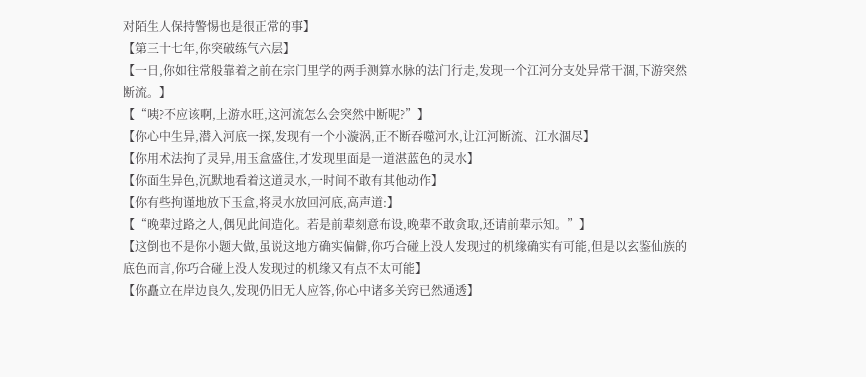对陌生人保持警惕也是很正常的事】
【第三十七年,你突破练气六层】
【一日,你如往常般靠着之前在宗门里学的两手测算水脉的法门行走,发现一个江河分支处异常干涸,下游突然断流。】
【“咦?不应该啊,上游水旺,这河流怎么会突然中断呢?”】
【你心中生异,潜入河底一探,发现有一个小漩涡,正不断吞噬河水,让江河断流、江水涸尽】
【你用术法拘了灵异,用玉盒盛住,才发现里面是一道湛蓝色的灵水】
【你面生异色,沉默地看着这道灵水,一时间不敢有其他动作】
【你有些拘谨地放下玉盒,将灵水放回河底,高声道:】
【“晚辈过路之人,偶见此间造化。若是前辈刻意布设,晚辈不敢贪取,还请前辈示知。”】
【这倒也不是你小题大做,虽说这地方确实偏僻,你巧合碰上没人发现过的机缘确实有可能,但是以玄鉴仙族的底色而言,你巧合碰上没人发现过的机缘又有点不太可能】
【你矗立在岸边良久,发现仍旧无人应答,你心中诸多关窍已然通透】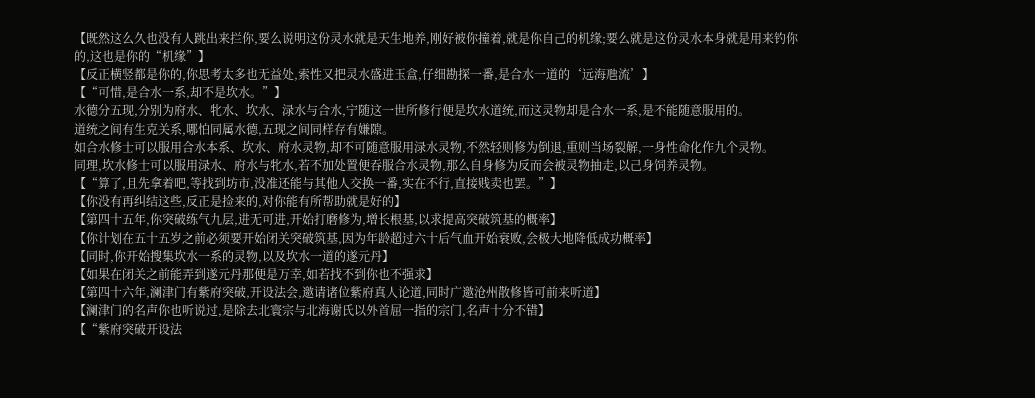【既然这么久也没有人跳出来拦你,要么说明这份灵水就是天生地养,刚好被你撞着,就是你自己的机缘;要么就是这份灵水本身就是用来钓你的,这也是你的“机缘”】
【反正横竖都是你的,你思考太多也无益处,索性又把灵水盛进玉盒,仔细勘探一番,是合水一道的‘远海虺流’】
【“可惜,是合水一系,却不是坎水。”】
水德分五现,分别为府水、牝水、坎水、渌水与合水,宁随这一世所修行便是坎水道统,而这灵物却是合水一系,是不能随意服用的。
道统之间有生克关系,哪怕同属水德,五现之间同样存有嫌隙。
如合水修士可以服用合水本系、坎水、府水灵物,却不可随意服用渌水灵物,不然轻则修为倒退,重则当场裂解,一身性命化作九个灵物。
同理,坎水修士可以服用渌水、府水与牝水,若不加处置便吞服合水灵物,那么自身修为反而会被灵物抽走,以己身饲养灵物。
【“算了,且先拿着吧,等找到坊市,没准还能与其他人交换一番,实在不行,直接贱卖也罢。”】
【你没有再纠结这些,反正是捡来的,对你能有所帮助就是好的】
【第四十五年,你突破练气九层,进无可进,开始打磨修为,增长根基,以求提高突破筑基的概率】
【你计划在五十五岁之前必须要开始闭关突破筑基,因为年龄超过六十后气血开始衰败,会极大地降低成功概率】
【同时,你开始搜集坎水一系的灵物,以及坎水一道的遂元丹】
【如果在闭关之前能弄到遂元丹那便是万幸,如若找不到你也不强求】
【第四十六年,澜津门有紫府突破,开设法会,邀请诸位紫府真人论道,同时广邀沧州散修皆可前来听道】
【澜津门的名声你也听说过,是除去北寰宗与北海谢氏以外首屈一指的宗门,名声十分不错】
【“紫府突破开设法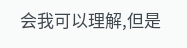会我可以理解,但是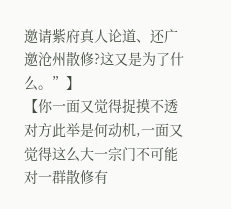邀请紫府真人论道、还广邀沧州散修?这又是为了什么。”】
【你一面又觉得捉摸不透对方此举是何动机,一面又觉得这么大一宗门不可能对一群散修有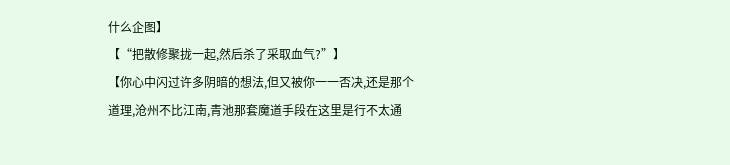什么企图】
【“把散修聚拢一起,然后杀了采取血气?”】
【你心中闪过许多阴暗的想法,但又被你一一否决,还是那个道理,沧州不比江南,青池那套魔道手段在这里是行不太通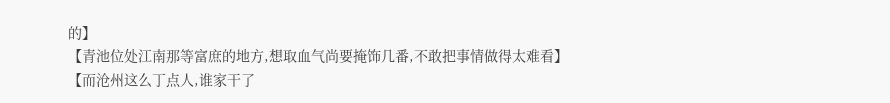的】
【青池位处江南那等富庶的地方,想取血气尚要掩饰几番,不敢把事情做得太难看】
【而沧州这么丁点人,谁家干了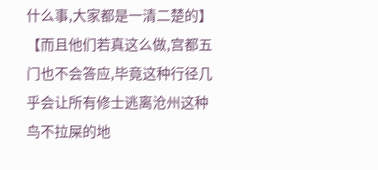什么事,大家都是一清二楚的】
【而且他们若真这么做,宫都五门也不会答应,毕竟这种行径几乎会让所有修士逃离沧州这种鸟不拉屎的地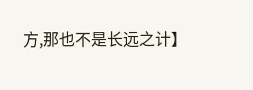方,那也不是长远之计】